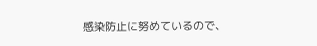感染防止に努めているので、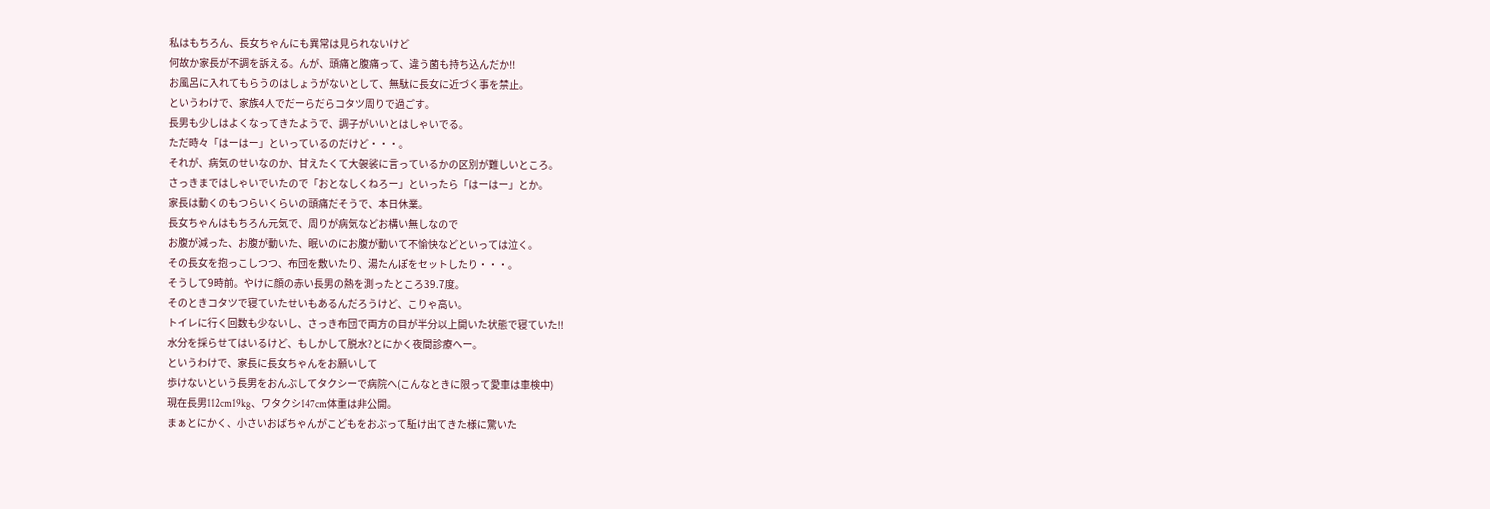私はもちろん、長女ちゃんにも異常は見られないけど
何故か家長が不調を訴える。んが、頭痛と腹痛って、違う菌も持ち込んだか!!
お風呂に入れてもらうのはしょうがないとして、無駄に長女に近づく事を禁止。
というわけで、家族4人でだーらだらコタツ周りで過ごす。
長男も少しはよくなってきたようで、調子がいいとはしゃいでる。
ただ時々「はーはー」といっているのだけど・・・。
それが、病気のせいなのか、甘えたくて大袈裟に言っているかの区別が難しいところ。
さっきまではしゃいでいたので「おとなしくねろー」といったら「はーはー」とか。
家長は動くのもつらいくらいの頭痛だそうで、本日休業。
長女ちゃんはもちろん元気で、周りが病気などお構い無しなので
お腹が減った、お腹が動いた、眠いのにお腹が動いて不愉快などといっては泣く。
その長女を抱っこしつつ、布団を敷いたり、湯たんぽをセットしたり・・・。
そうして9時前。やけに顔の赤い長男の熱を測ったところ39.7度。
そのときコタツで寝ていたせいもあるんだろうけど、こりゃ高い。
トイレに行く回数も少ないし、さっき布団で両方の目が半分以上開いた状態で寝ていた!!
水分を採らせてはいるけど、もしかして脱水?とにかく夜間診療へー。
というわけで、家長に長女ちゃんをお願いして
歩けないという長男をおんぶしてタクシーで病院へ(こんなときに限って愛車は車検中)
現在長男112cm19kg、ワタクシ147cm体重は非公開。
まぁとにかく、小さいおばちゃんがこどもをおぶって駈け出てきた様に驚いた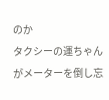のか
タクシーの運ちゃんがメーターを倒し忘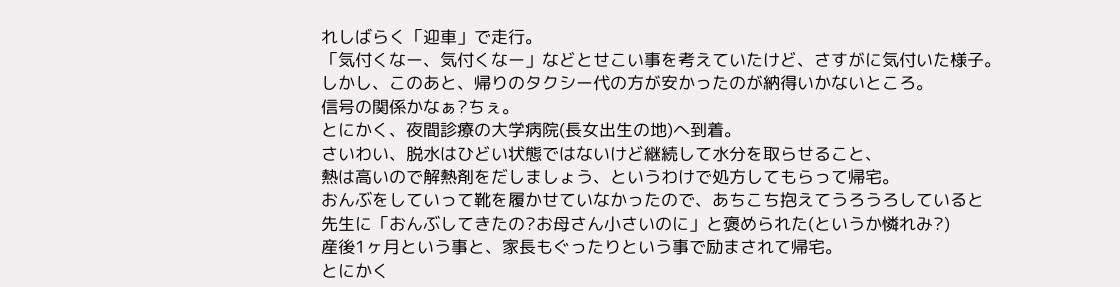れしばらく「迎車」で走行。
「気付くなー、気付くなー」などとせこい事を考えていたけど、さすがに気付いた様子。
しかし、このあと、帰りのタクシー代の方が安かったのが納得いかないところ。
信号の関係かなぁ?ちぇ。
とにかく、夜間診療の大学病院(長女出生の地)へ到着。
さいわい、脱水はひどい状態ではないけど継続して水分を取らせること、
熱は高いので解熱剤をだしましょう、というわけで処方してもらって帰宅。
おんぶをしていって靴を履かせていなかったので、あちこち抱えてうろうろしていると
先生に「おんぶしてきたの?お母さん小さいのに」と褒められた(というか憐れみ?)
産後1ヶ月という事と、家長もぐったりという事で励まされて帰宅。
とにかく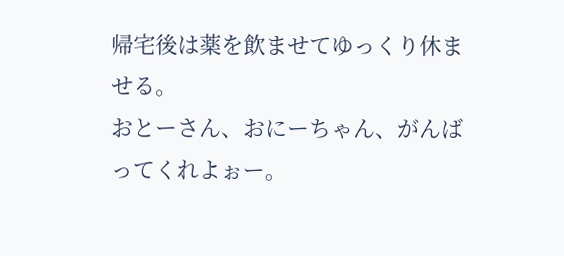帰宅後は薬を飲ませてゆっくり休ませる。
おとーさん、おにーちゃん、がんばってくれよぉー。